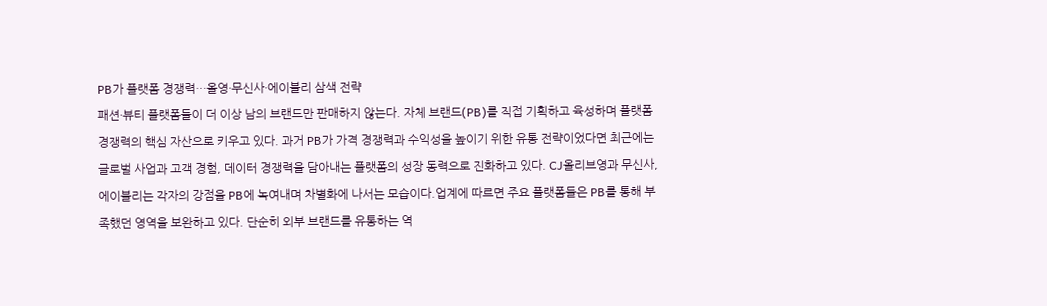PB가 플랫폼 경쟁력…올영·무신사·에이블리 삼색 전략
패션·뷰티 플랫폼들이 더 이상 남의 브랜드만 판매하지 않는다. 자체 브랜드(PB)를 직접 기획하고 육성하며 플랫폼 경쟁력의 핵심 자산으로 키우고 있다. 과거 PB가 가격 경쟁력과 수익성을 높이기 위한 유통 전략이었다면 최근에는 글로벌 사업과 고객 경험, 데이터 경쟁력을 담아내는 플랫폼의 성장 동력으로 진화하고 있다. CJ올리브영과 무신사, 에이블리는 각자의 강점을 PB에 녹여내며 차별화에 나서는 모습이다.업계에 따르면 주요 플랫폼들은 PB를 통해 부족했던 영역을 보완하고 있다. 단순히 외부 브랜드를 유통하는 역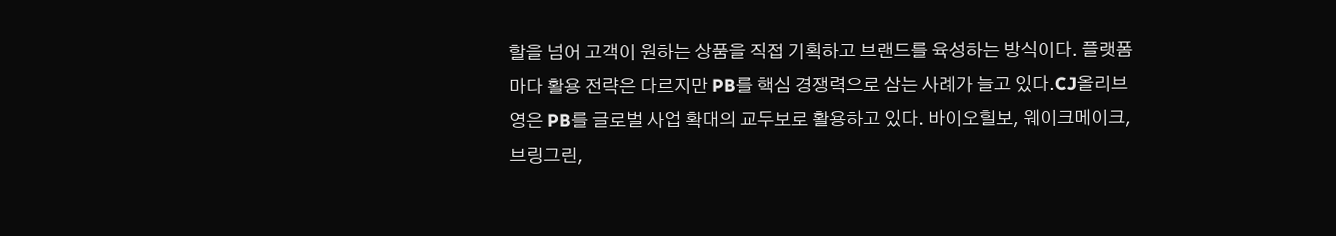할을 넘어 고객이 원하는 상품을 직접 기획하고 브랜드를 육성하는 방식이다. 플랫폼마다 활용 전략은 다르지만 PB를 핵심 경쟁력으로 삼는 사례가 늘고 있다.CJ올리브영은 PB를 글로벌 사업 확대의 교두보로 활용하고 있다. 바이오힐보, 웨이크메이크, 브링그린,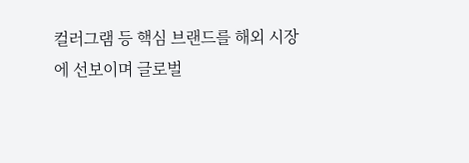컬러그램 등 핵심 브랜드를 해외 시장에 선보이며 글로벌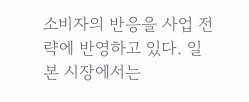소비자의 반응을 사업 전략에 반영하고 있다. 일본 시장에서는